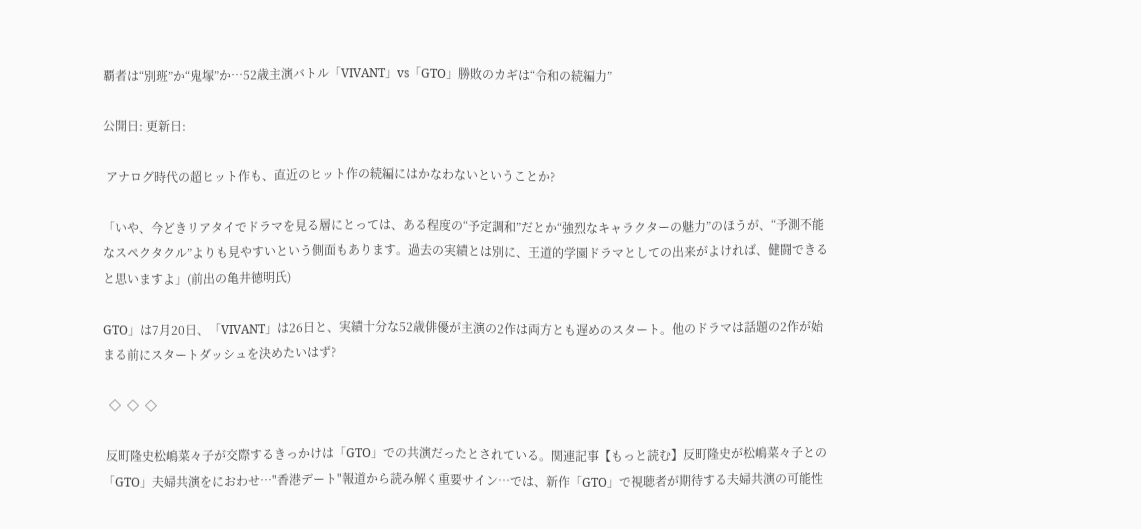覇者は“別班”か“鬼塚”か…52歳主演バトル「VIVANT」vs「GTO」勝敗のカギは“令和の続編力”

公開日: 更新日:

 アナログ時代の超ヒット作も、直近のヒット作の続編にはかなわないということか?

「いや、今どきリアタイでドラマを見る層にとっては、ある程度の“予定調和”だとか“強烈なキャラクターの魅力”のほうが、“予測不能なスペクタクル”よりも見やすいという側面もあります。過去の実績とは別に、王道的学園ドラマとしての出来がよければ、健闘できると思いますよ」(前出の亀井徳明氏)

GTO」は7月20日、「VIVANT」は26日と、実績十分な52歳俳優が主演の2作は両方とも遅めのスタート。他のドラマは話題の2作が始まる前にスタートダッシュを決めたいはず?

  ◇  ◇  ◇

 反町隆史松嶋菜々子が交際するきっかけは「GTO」での共演だったとされている。関連記事【もっと読む】反町隆史が松嶋菜々子との「GTO」夫婦共演をにおわせ…"香港デート"報道から読み解く重要サイン…では、新作「GTO」で視聴者が期待する夫婦共演の可能性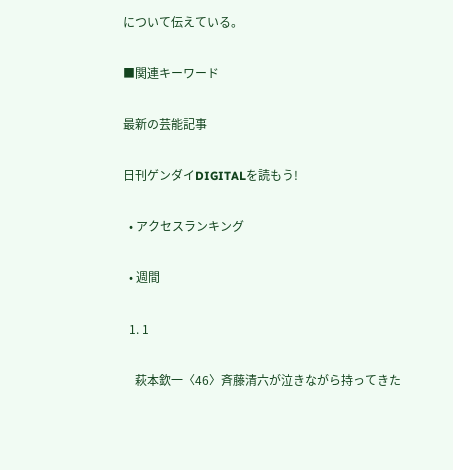について伝えている。

■関連キーワード

最新の芸能記事

日刊ゲンダイDIGITALを読もう!

  • アクセスランキング

  • 週間

  1. 1

    萩本欽一〈46〉斉藤清六が泣きながら持ってきた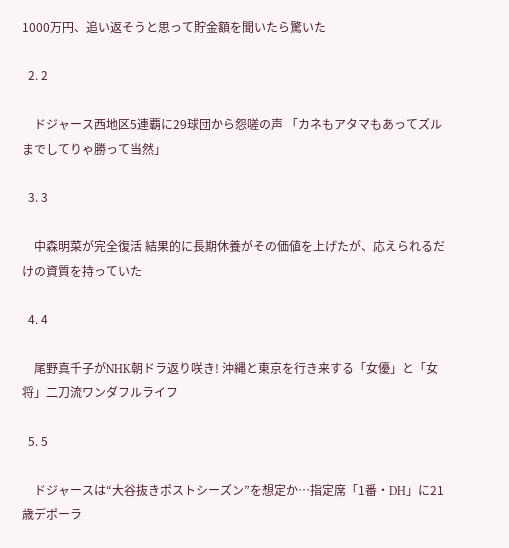1000万円、追い返そうと思って貯金額を聞いたら驚いた

  2. 2

    ドジャース西地区5連覇に29球団から怨嗟の声 「カネもアタマもあってズルまでしてりゃ勝って当然」

  3. 3

    中森明菜が完全復活 結果的に長期休養がその価値を上げたが、応えられるだけの資質を持っていた

  4. 4

    尾野真千子がNHK朝ドラ返り咲き! 沖縄と東京を行き来する「女優」と「女将」二刀流ワンダフルライフ

  5. 5

    ドジャースは“大谷抜きポストシーズン”を想定か…指定席「1番・DH」に21歳デポーラ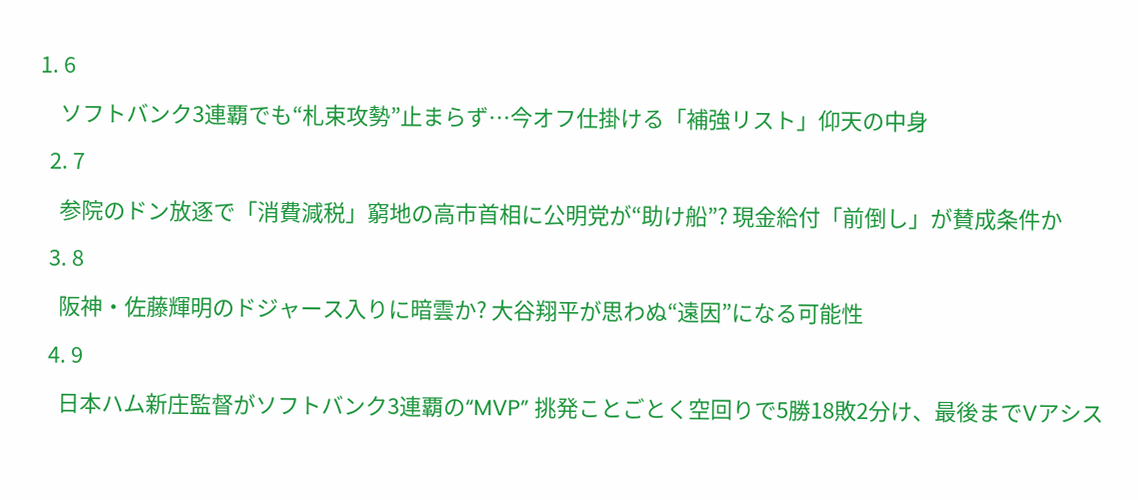1. 6

    ソフトバンク3連覇でも“札束攻勢”止まらず…今オフ仕掛ける「補強リスト」仰天の中身

  2. 7

    参院のドン放逐で「消費減税」窮地の高市首相に公明党が“助け船”? 現金給付「前倒し」が賛成条件か

  3. 8

    阪神・佐藤輝明のドジャース入りに暗雲か? 大谷翔平が思わぬ“遠因”になる可能性

  4. 9

    日本ハム新庄監督がソフトバンク3連覇の“MVP” 挑発ことごとく空回りで5勝18敗2分け、最後までVアシス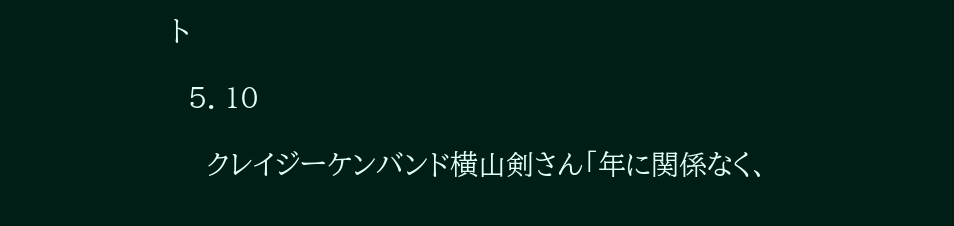ト

  5. 10

    クレイジーケンバンド横山剣さん「年に関係なく、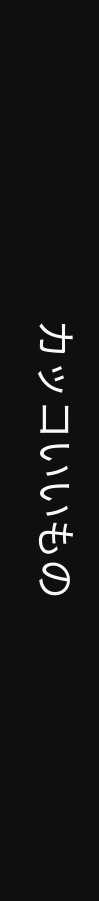カッコいいもの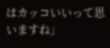はカッコいいって思いますね」